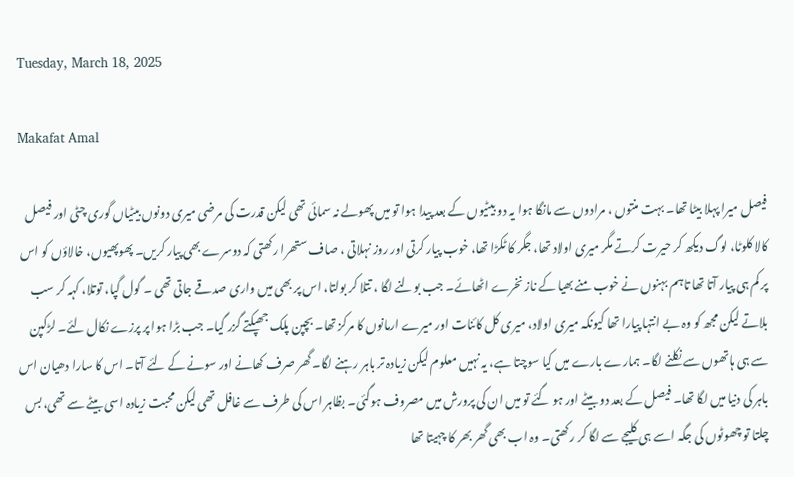Tuesday, March 18, 2025

Makafat Amal

فیصل میرا پہلا بیٹا تھا۔ بہت منتوں ، مرادوں سے مانگا ہوا یہ دو بیٹیوں کے بعد پیدا ہوا تو میں پھولے نہ سمائی تھی لیکن قدرت کی مرضی میری دونوں بیٹیاں گوری چٹی اور فیصل کالا کلوٹا، لوگ دیکھ کر حیرت کرتے مگر میری اولاد تھا، جگر کا ٹکڑا تھا، خوب پیار کرتی اور روز نہلاتی ، صاف ستھرا رکھتی کہ دوسرے بھی پیار کریں۔ پھوپھیوں، خالاؤں کو اس پر کم ہی پیار آتا تھا تاہم بہنوں نے خوب منے بھیا کے ناز نخرے اٹھائے۔ جب بولنے لگا ، تتلا کر بولتا، اس پر بھی میں واری صدقے جاتی تھی ۔ گول گپا، توتلا، کہہ کر سب بلاتے لیکن مجھ کو وہ بے انتہا پیارا تھا کیونکہ میری اولاد، میری کل کائنات اور میرے ارمانوں کا مرکز تھا۔ بچپن پلک جھپکتے گزر گیا۔ جب بڑا ہوا پر پرزے نکال لئے۔ لڑکپن سے ہی ہاتھوں سے نکلنے لگا۔ ہمارے بارے میں کیا سوچتا ہے، یہ نہیں معلوم لیکن زیادہ تر باہر رہنے لگا۔ گھر صرف کھانے اور سونے کے لئے آتا۔ اس کا سارا دھیان اس باہر کی دنیا میں لگا تھا۔ فیصل کے بعد دو بیٹے اور ہو گئے تو میں ان کی پرورش میں مصروف ہوگئی۔ بظاہر اس کی طرف سے غافل تھی لیکن محبت زیادہ اسی بیٹے سے تھی، بس چلتا تو چھوٹوں کی جگہ اسے ہی کلیجے سے لگا کر رکھتی۔ وہ اب بھی گھر بھر کا چہیتا تھا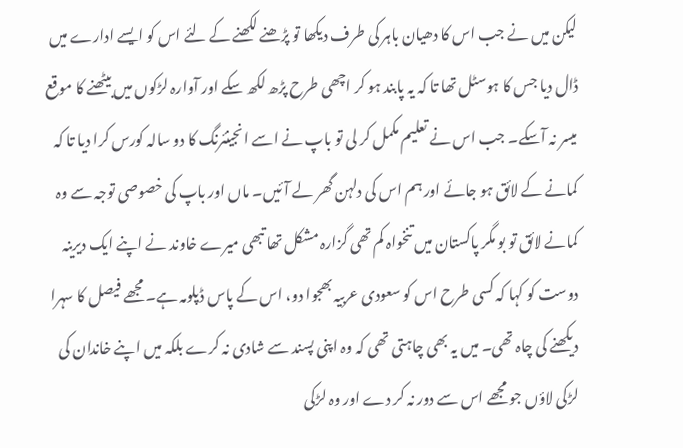لیکن میں نے جب اس کا دھیان باہر کی طرف دیکھا تو پڑھنے لکھنے کے لئے اس کو ایسے ادارے میں ڈال دیا جس کا ہوسٹل تھا تا کہ یہ پابند ہو کر اچھی طرح پڑھ لکھ سکے اور آوارہ لڑکوں میں بیٹھنے کا موقع میسر نہ آسکے۔ جب اس نے تعلیم مکمل کر لی تو باپ نے اسے انجینئرنگ کا دو سالہ کورس کرا دیا تا کہ کمانے کے لائق ہو جائے اور ہم اس کی دلہن گھر لے آئیں۔ ماں اور باپ کی خصوصی توجہ سے وہ کمانے لائق تو بو مگر پاکستان میں تنخواہ کم تھی گزارہ مشکل تھا تبھی میرے خاوند نے اپنے ایک دیرینہ دوست کو کہا کہ کسی طرح اس کو سعودی عربیہ بھجوا دو، اس کے پاس ڈپلومہ ہے۔ مجھے فیصل کا سہرا دیکھنے کی چاہ تھی۔ میں یہ بھی چاہتی تھی کہ وہ اپنی پسند سے شادی نہ کرے بلکہ میں اپنے خاندان کی لڑکی لاؤں جو مجھے اس سے دور نہ کر دے اور وہ لڑکی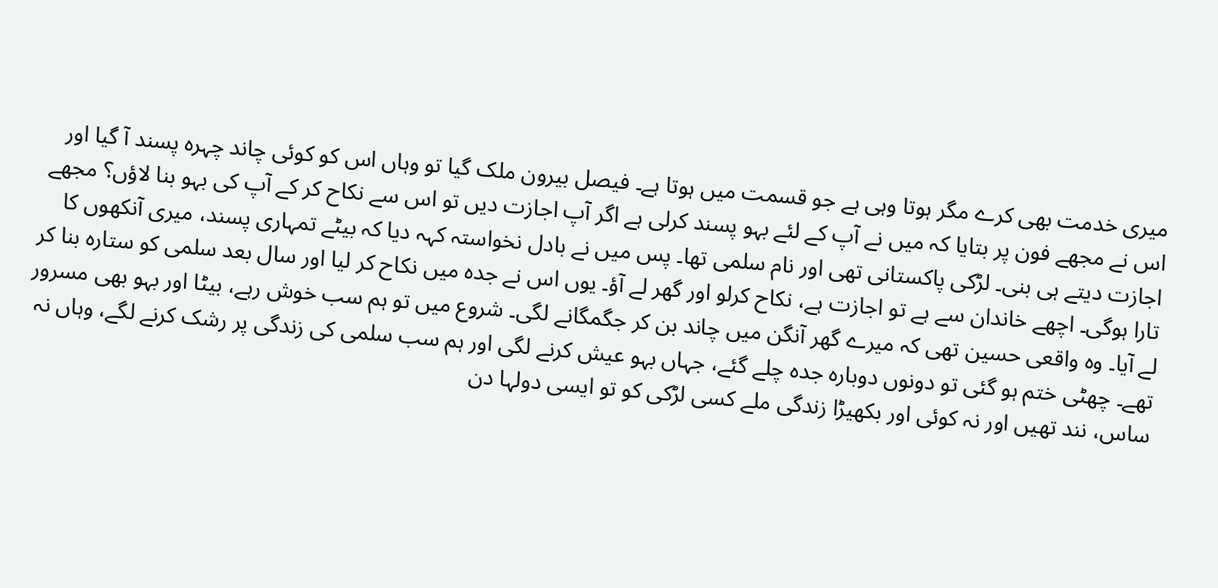میری خدمت بھی کرے مگر ہوتا وہی ہے جو قسمت میں ہوتا ہے۔ فیصل بیرون ملک گیا تو وہاں اس کو کوئی چاند چہرہ پسند آ گیا اور اس نے مجھے فون پر بتایا کہ میں نے آپ کے لئے بہو پسند کرلی ہے اگر آپ اجازت دیں تو اس سے نکاح کر کے آپ کی بہو بنا لاؤں؟ مجھے اجازت دیتے ہی بنی۔ لڑکی پاکستانی تھی اور نام سلمی تھا۔ پس میں نے بادل نخواستہ کہہ دیا کہ بیٹے تمہاری پسند، میری آنکھوں کا تارا ہوگی۔ اچھے خاندان سے ہے تو اجازت ہے، نکاح کرلو اور گھر لے آؤ۔ یوں اس نے جدہ میں نکاح کر لیا اور سال بعد سلمی کو ستارہ بنا کر لے آیا۔ وہ واقعی حسین تھی کہ میرے گھر آنگن میں چاند بن کر جگمگانے لگی۔ شروع میں تو ہم سب خوش رہے، بیٹا اور بہو بھی مسرور تھے۔ چھٹی ختم ہو گئی تو دونوں دوبارہ جدہ چلے گئے، جہاں بہو عیش کرنے لگی اور ہم سب سلمی کی زندگی پر رشک کرنے لگے، وہاں نہ ساس، نند تھیں اور نہ کوئی اور بکھیڑا زندگی ملے کسی لڑکی کو تو ایسی دولہا دن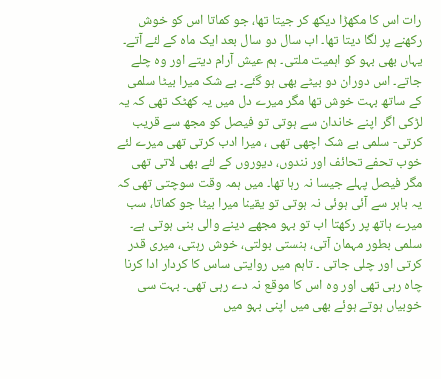رات اس کا مکھڑا دیکھ کر جیتا تھا، جو کماتا اس کو خوش رکھنے پر لگا دیتا تھا۔ اب سال دو سال بعد ایک ماہ کے لئے آتے۔ یہاں بھی بہو کو اہمیت ملتی۔ ہم عیش آرام دیتے اور وہ چلے جاتے۔ اس دوران دو بیٹے بھی ہو گئے۔ بے شک میرا بیٹا سلمی کے ساتھ بہت خوش تھا مگر میرے دل میں یہ کھٹک تھی کہ یہ لڑکی اگر اپنے خاندان سے ہوتی تو فیصل کو مجھ سے قریب کرتی- سلمی بے شک اچھی تھی ، میرا ادب کرتی تھی میرے لئے خوب تحفے تحائف اور نندوں، دیوروں کے لئے بھی لاتی تھی مگر فیصل پہلے جیسا نہ رہا تھا۔ میں ہمہ وقت سوچتی تھی کہ یہ باہر سے آئی ہوئی نہ ہوتی تو یقینا میرا بیٹا جو کماتا، سب میرے ہاتھ پر رکھتا اب تو بہو مجھے دینے والی بنی ہوتی ہے۔ سلمی بطور مہمان آتی، ہنستی بولتی، خوش رہتی، میری قدر کرتی اور چلی جاتی ۔ تاہم میں روایتی ساس کا کردار ادا کرنا چاہ رہی تھی اور وہ اس کا موقع نہ دے رہی تھی۔ بہت سی خوبیاں ہوتے ہوئے بھی میں اپنی بہو میں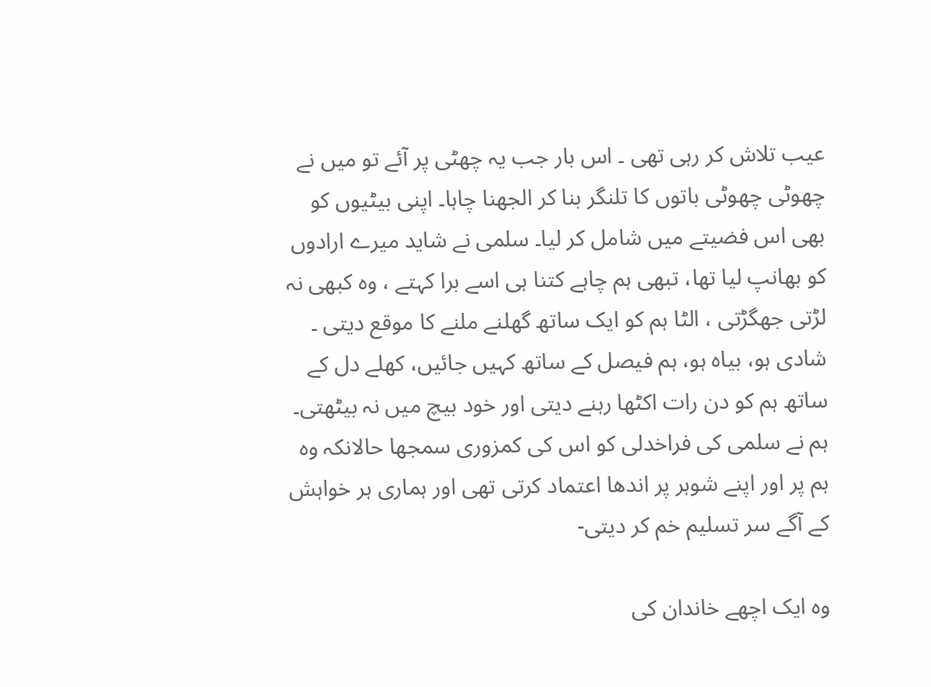عیب تلاش کر رہی تھی ۔ اس بار جب یہ چھٹی پر آئے تو میں نے چھوٹی چھوٹی باتوں کا تلنگر بنا کر الجھنا چاہا۔ اپنی بیٹیوں کو بھی اس فضیتے میں شامل کر لیا۔ سلمی نے شاید میرے ارادوں کو بھانپ لیا تھا، تبھی ہم چاہے کتنا ہی اسے برا کہتے ، وہ کبھی نہ لڑتی جھگڑتی ، الٹا ہم کو ایک ساتھ گھلنے ملنے کا موقع دیتی ۔ شادی ہو، بیاہ ہو، ہم فیصل کے ساتھ کہیں جائیں، کھلے دل کے ساتھ ہم کو دن رات اکٹھا رہنے دیتی اور خود بیچ میں نہ بیٹھتی۔ ہم نے سلمی کی فراخدلی کو اس کی کمزوری سمجھا حالانکہ وہ ہم پر اور اپنے شوہر پر اندھا اعتماد کرتی تھی اور ہماری ہر خواہش کے آگے سر تسلیم خم کر دیتی-

وہ ایک اچھے خاندان کی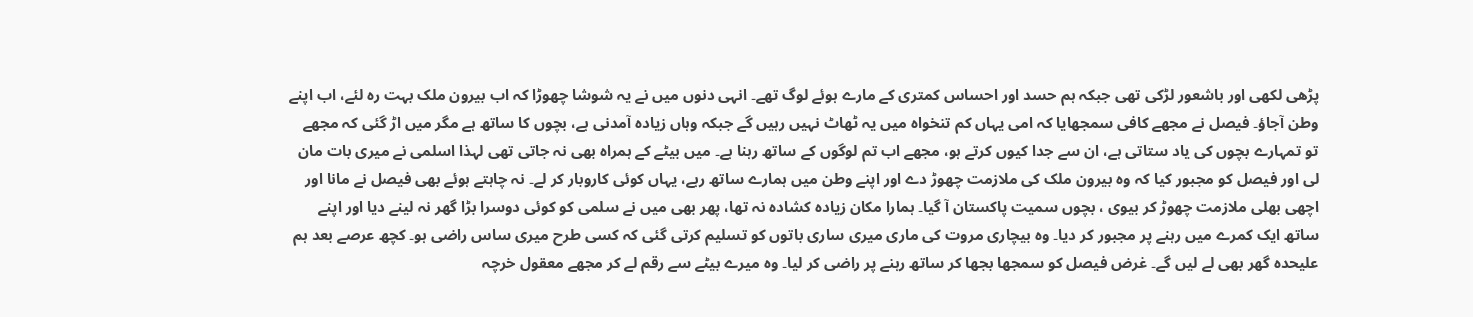پڑھی لکھی اور باشعور لڑکی تھی جبکہ ہم حسد اور احساس کمتری کے مارے ہوئے لوگ تھے۔ انہی دنوں میں نے یہ شوشا چھوڑا کہ اب بیرون ملک بہت رہ لئے، اب اپنے وطن آجاؤ۔ فیصل نے مجھے کافی سمجھایا کہ امی یہاں کم تنخواہ میں یہ ٹھاٹ نہیں رہیں گے جبکہ وہاں زیادہ آمدنی ہے، بچوں کا ساتھ ہے مگر میں اڑ گئی کہ مجھے تو تمہارے بچوں کی یاد ستاتی ہے، ان سے جدا کیوں کرتے ہو، مجھے اب تم لوگوں کے ساتھ رہنا ہے۔ میں بیٹے کے ہمراہ بھی نہ جاتی تھی لہذا اسلمی نے میری بات مان لی اور فیصل کو مجبور کیا کہ وہ بیرون ملک کی ملازمت چھوڑ دے اور اپنے وطن میں ہمارے ساتھ رہے، یہاں کوئی کاروبار کر لے۔ نہ چاہتے ہوئے بھی فیصل نے مانا اور اچھی بھلی ملازمت چھوڑ کر بیوی ، بچوں سمیت پاکستان آ گیا۔ ہمارا مکان زیادہ کشادہ نہ تھا، پھر بھی میں نے سلمی کو کوئی دوسرا بڑا گھر نہ لینے دیا اور اپنے ساتھ ایک کمرے میں رہنے پر مجبور کر دیا۔ وہ بیچاری مروت کی ماری میری ساری باتوں کو تسلیم کرتی گئی کہ کسی طرح میری ساس راضی ہو۔ کچھ عرصے بعد ہم علیحدہ گھر بھی لے لیں گے۔ غرض فیصل کو سمجھا بجھا کر ساتھ رہنے پر راضی کر لیا۔ وہ میرے بیٹے سے رقم لے کر مجھے معقول خرچہ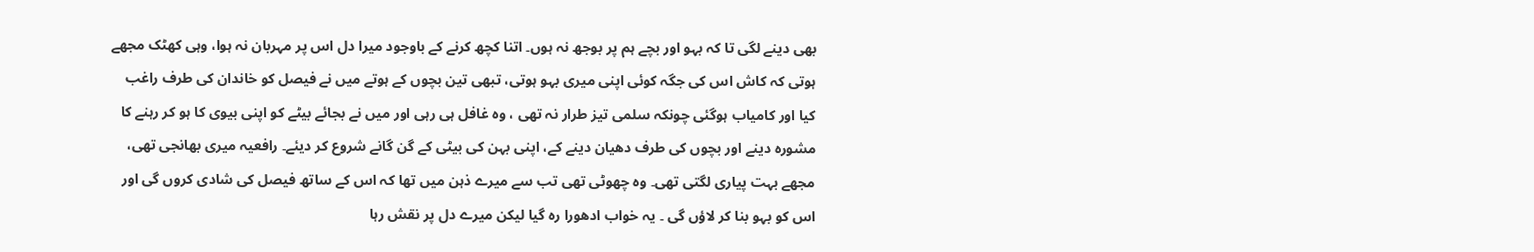بھی دینے لگی تا کہ بہو اور بچے ہم پر بوجھ نہ ہوں۔ اتنا کچھ کرنے کے باوجود میرا دل اس پر مہربان نہ ہوا، وہی کھٹک مجھے ہوتی کہ کاش اس کی جگہ کوئی اپنی میری بہو ہوتی، تبھی تین بچوں کے ہوتے میں نے فیصل کو خاندان کی طرف راغب کیا اور کامیاب ہوگئی چونکہ سلمی تیز طرار نہ تھی ، وہ غافل ہی رہی اور میں نے بجائے بیٹے کو اپنی بیوی کا ہو کر رہنے کا مشورہ دینے اور بچوں کی طرف دھیان دینے کے، اپنی بہن کی بیٹی کے گن گانے شروع کر دیئے۔ رافعیہ میری بھانجی تھی، مجھے بہت پیاری لگتی تھی۔ وہ چھوٹی تھی تب سے میرے ذہن میں تھا کہ اس کے ساتھ فیصل کی شادی کروں گی اور اس کو بہو بنا کر لاؤں گی ۔ یہ خواب ادھورا رہ گیا لیکن میرے دل پر نقش رہا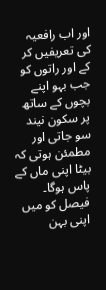اور اب رافعیہ کی تعریفیں کر کے اور راتوں کو جب بہو اپنے بچوں کے ساتھ پر سکون نیند سو جاتی اور مطمئن ہوتی کہ بیٹا اپنی ماں کے پاس ہوگا۔ فیصل کو میں اپنی بہن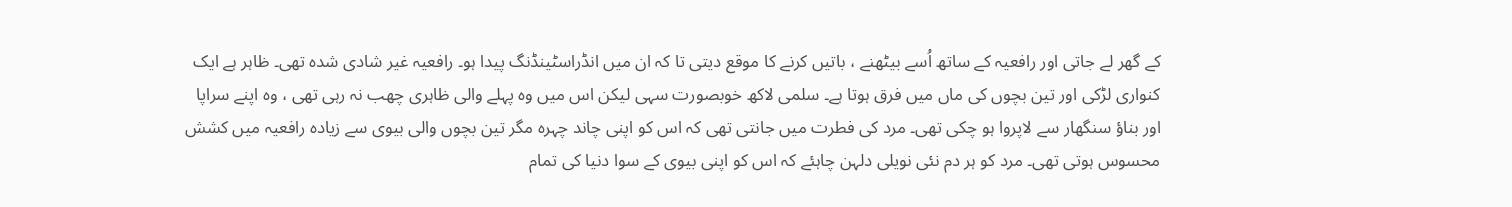کے گھر لے جاتی اور رافعیہ کے ساتھ اُسے بیٹھنے ، باتیں کرنے کا موقع دیتی تا کہ ان میں انڈراسٹینڈنگ پیدا ہو۔ رافعیہ غیر شادی شدہ تھی۔ ظاہر ہے ایک کنواری لڑکی اور تین بچوں کی ماں میں فرق ہوتا ہے۔ سلمی لاکھ خوبصورت سہی لیکن اس میں وہ پہلے والی ظاہری چھب نہ رہی تھی ، وہ اپنے سراپا اور بناؤ سنگھار سے لاپروا ہو چکی تھی۔ مرد کی فطرت میں جانتی تھی کہ اس کو اپنی چاند چہرہ مگر تین بچوں والی بیوی سے زیادہ رافعیہ میں کشش محسوس ہوتی تھی۔ مرد کو ہر دم نئی نویلی دلہن چاہئے کہ اس کو اپنی بیوی کے سوا دنیا کی تمام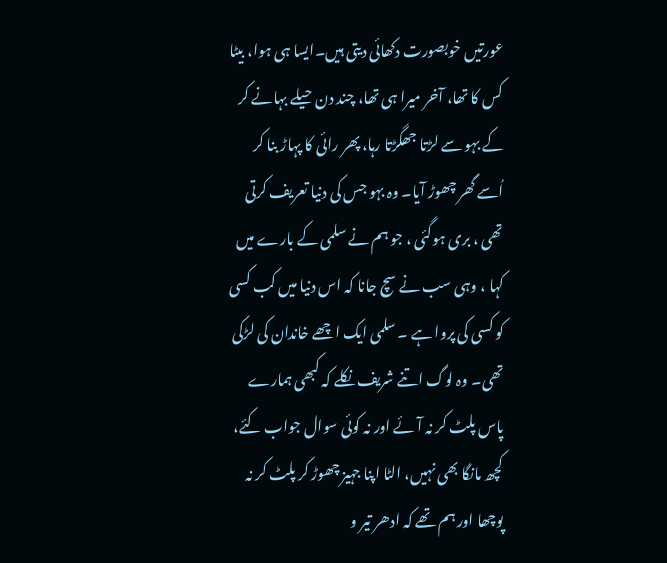عورتیں خوبصورت دکھائی دیتی ہیں۔ایسا ہی ہوا، بیٹا کس کا تھا، آخر میرا ہی تھا، چند دن حیلے بہانے کر کے بہو سے لڑتا جھگڑتا رہا، پھر رائی کا پہاڑ بنا کر اُسے گھر چھوڑ آیا۔ وہ بہو جس کی دنیا تعریف کرتی تھی ، بری ہوگئی ، جو ہم نے سلمی کے بارے میں کہا ، وہی سب نے سچ جانا کہ اس دنیا میں کب کسی کو کسی کی پروا ہے ۔ سلمی ایک اچھے خاندان کی لڑکی تھی۔ وہ لوگ اتنے شریف نکلے کہ کبھی ہمارے پاس پلٹ کر نہ آئے اور نہ کوئی سوال جواب کئے، کچھ مانگا بھی نہیں، الٹا اپنا جہیز چھوڑ کر پلٹ کر نہ پوچھا اور ہم تھے کہ ادھر تیر و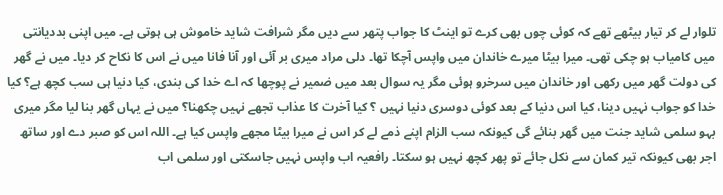تلوار لے کر تیار بیٹھے تھے کہ کوئی چوں بھی کرے تو اینٹ کا جواب پتھر سے دیں مگر شرافت شاید خاموش ہی ہوتی ہے۔ میں اپنی بددیانتی میں کامیاب ہو چکی تھی۔ میرا بیٹا میرے خاندان میں واپس آچکا تھا۔ دلی مراد میری بر آئی اور آنا فانا میں نے اس کا نکاح کر دیا۔ میں نے گھر کی دولت گھر میں رکھی اور خاندان میں سرخرو ہوئی مگر یہ سوال بعد میں ضمیر نے پوچھا کہ اے خدا کی بندی، کیا دنیا ہی سب کچھ ہے؟ کیا خدا کو جواب نہیں دینا، کیا اس دنیا کے بعد کوئی دوسری دنیا نہیں ؟ کیا آخرت کا عذاب تجھے نہیں چکھنا؟ میں نے یہاں گھر بنا لیا مگر میری بہو سلمی شاید جنت میں گھر بنائے گی کیونکہ سب الزام اپنے ذمے لے کر اس نے میرا بیٹا مجھے واپس کیا ہے۔ اللہ اس کو صبر دے اور ساتھ اجر بھی کیونکہ تیر کمان سے نکل جائے تو پھر کچھ نہیں ہو سکتا۔ رافعیہ اب واپس نہیں جاسکتی اور سلمی اب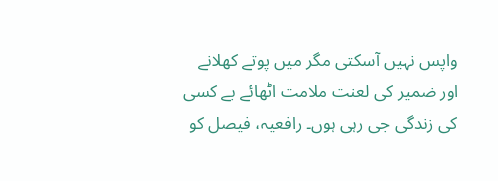واپس نہیں آسکتی مگر میں پوتے کھلانے اور ضمیر کی لعنت ملامت اٹھائے بے کسی کی زندگی جی رہی ہوں۔ رافعیہ، فیصل کو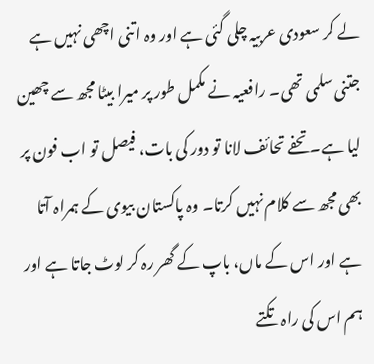لے کر سعودی عربیہ چلی گئی ہے اور وہ اتنی اچھی نہیں ہے جتنی سلمی تھی۔ رافعیہ نے مکمل طور پر میرا بیٹا مجھ سے چھین لیا ہے۔ تحفے تحائف لانا تو دور کی بات، فیصل تو اب فون پر بھی مجھ سے کلام نہیں کرتا۔ وہ پاکستان بیوی کے ہمراہ آتا ہے اور اس کے ماں، باپ کے گھر رہ کر لوٹ جاتا ہے اور ہم اس کی راہ تکتے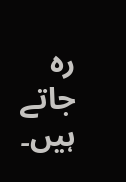رہ جاتے ہیں۔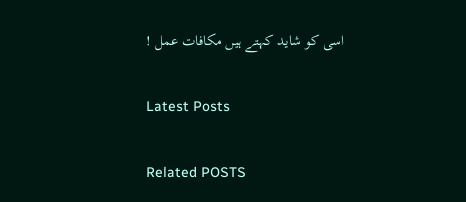اسی کو شاید کہتے ہیں مکافات عمل !

Latest Posts

Related POSTS